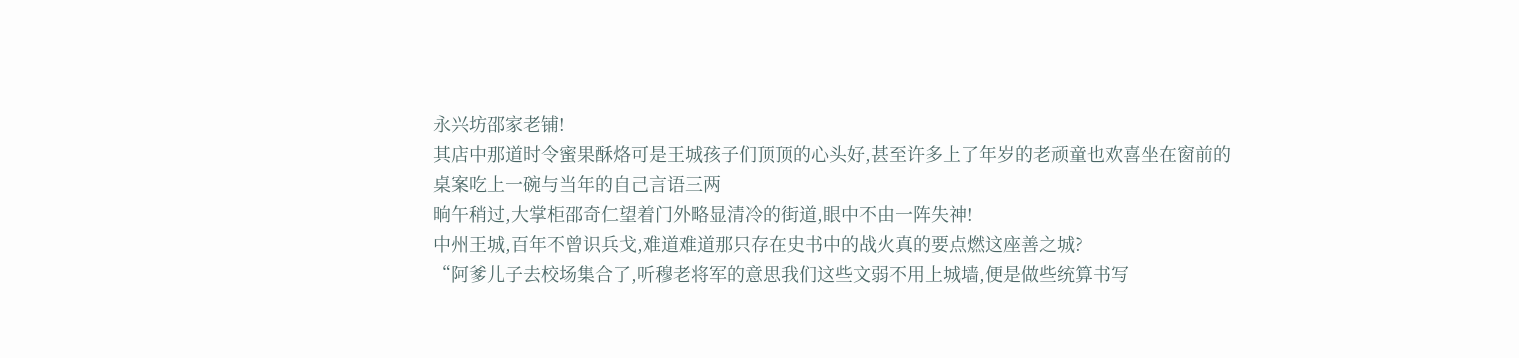永兴坊邵家老铺!
其店中那道时令蜜果酥烙可是王城孩子们顶顶的心头好,甚至许多上了年岁的老顽童也欢喜坐在窗前的桌案吃上一碗与当年的自己言语三两
晌午稍过,大掌柜邵奇仁望着门外略显清冷的街道,眼中不由一阵失神!
中州王城,百年不曾识兵戈,难道难道那只存在史书中的战火真的要点燃这座善之城?
“阿爹儿子去校场集合了,听穆老将军的意思我们这些文弱不用上城墙,便是做些统算书写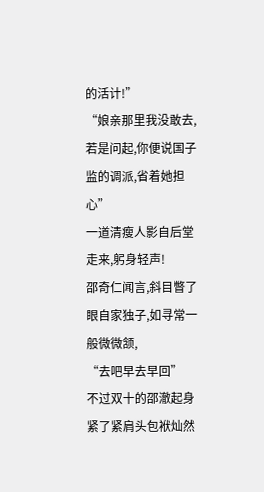的活计!”
“娘亲那里我没敢去,若是问起,你便说国子监的调派,省着她担心”
一道清瘦人影自后堂走来,躬身轻声!
邵奇仁闻言,斜目瞥了眼自家独子,如寻常一般微微颔,
“去吧早去早回”
不过双十的邵澈起身紧了紧肩头包袱灿然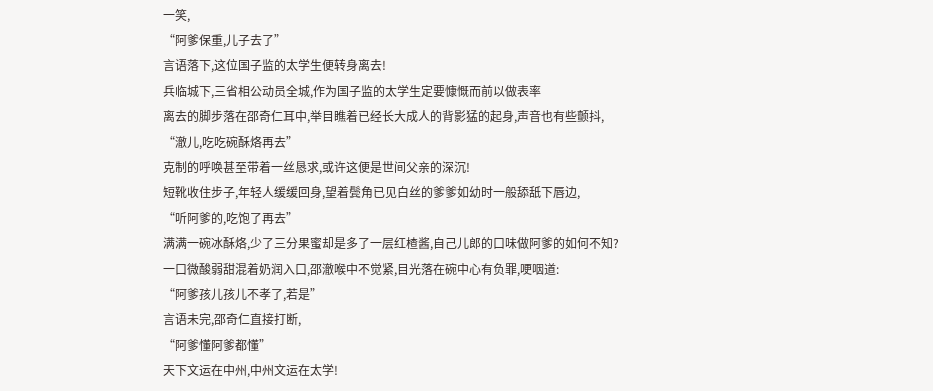一笑,
“阿爹保重,儿子去了”
言语落下,这位国子监的太学生便转身离去!
兵临城下,三省相公动员全城,作为国子监的太学生定要慷慨而前以做表率
离去的脚步落在邵奇仁耳中,举目瞧着已经长大成人的背影猛的起身,声音也有些颤抖,
“澈儿,吃吃碗酥烙再去”
克制的呼唤甚至带着一丝恳求,或许这便是世间父亲的深沉!
短靴收住步子,年轻人缓缓回身,望着鬓角已见白丝的爹爹如幼时一般舔舐下唇边,
“听阿爹的,吃饱了再去”
满满一碗冰酥烙,少了三分果蜜却是多了一层红楂酱,自己儿郎的口味做阿爹的如何不知?
一口微酸弱甜混着奶润入口,邵澈喉中不觉紧,目光落在碗中心有负罪,哽咽道:
“阿爹孩儿孩儿不孝了,若是”
言语未完,邵奇仁直接打断,
“阿爹懂阿爹都懂”
天下文运在中州,中州文运在太学!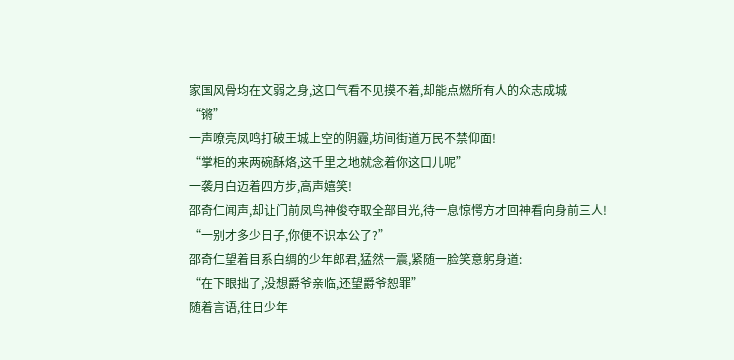家国风骨均在文弱之身,这口气看不见摸不着,却能点燃所有人的众志成城
“锵”
一声嘹亮凤鸣打破王城上空的阴霾,坊间街道万民不禁仰面!
“掌柜的来两碗酥烙,这千里之地就念着你这口儿呢”
一袭月白迈着四方步,高声嬉笑!
邵奇仁闻声,却让门前凤鸟神俊夺取全部目光,待一息惊愕方才回神看向身前三人!
“一别才多少日子,你便不识本公了?”
邵奇仁望着目系白绸的少年郎君,猛然一震,紧随一脸笑意躬身道:
“在下眼拙了,没想爵爷亲临,还望爵爷恕罪”
随着言语,往日少年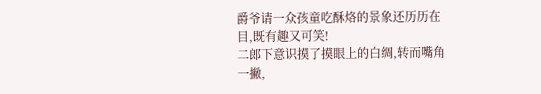爵爷请一众孩童吃酥烙的景象还历历在目,既有趣又可笑!
二郎下意识摸了摸眼上的白绸,转而嘴角一撇,